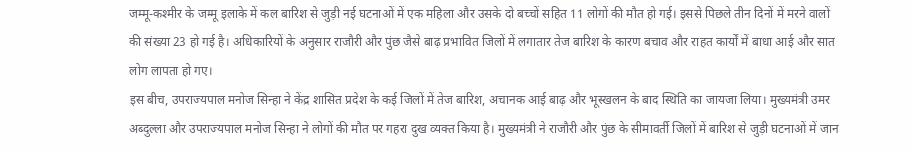जम्मू-कश्मीर के जम्मू इलाके में कल बारिश से जुड़ी नई घटनाओं में एक महिला और उसके दो बच्चों सहित 11 लोगों की मौत हो गई। इससे पिछले तीन दिनों में मरने वालों की संख्या 23 हो गई है। अधिकारियों के अनुसार राजौरी और पुंछ जैसे बाढ़ प्रभावित जिलों में लगातार तेज बारिश के कारण बचाव और राहत कार्यों में बाधा आई और सात लोग लापता हो गए।
इस बीच, उपराज्यपाल मनोज सिन्हा ने केंद्र शासित प्रदेश के कई जिलों में तेज बारिश, अचानक आई बाढ़ और भूस्खलन के बाद स्थिति का जायजा लिया। मुख्यमंत्री उमर अब्दुल्ला और उपराज्यपाल मनोज सिन्हा ने लोगों की मौत पर गहरा दुख व्यक्त किया है। मुख्यमंत्री ने राजौरी और पुंछ के सीमावर्ती जिलों में बारिश से जुड़ी घटनाओं में जान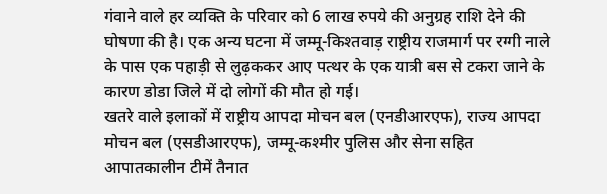गंवाने वाले हर व्यक्ति के परिवार को 6 लाख रुपये की अनुग्रह राशि देने की घोषणा की है। एक अन्य घटना में जम्मू-किश्तवाड़ राष्ट्रीय राजमार्ग पर रग्गी नाले के पास एक पहाड़ी से लुढ़ककर आए पत्थर के एक यात्री बस से टकरा जाने के कारण डोडा जिले में दो लोगों की मौत हो गई।
खतरे वाले इलाकों में राष्ट्रीय आपदा मोचन बल (एनडीआरएफ), राज्य आपदा मोचन बल (एसडीआरएफ), जम्मू-कश्मीर पुलिस और सेना सहित आपातकालीन टीमें तैनात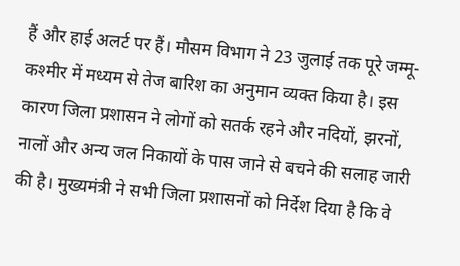हैं और हाई अलर्ट पर हैं। मौसम विभाग ने 23 जुलाई तक पूरे जम्मू-कश्मीर में मध्यम से तेज बारिश का अनुमान व्यक्त किया है। इस कारण जिला प्रशासन ने लोगों को सतर्क रहने और नदियों, झरनों, नालों और अन्य जल निकायों के पास जाने से बचने की सलाह जारी की है। मुख्यमंत्री ने सभी जिला प्रशासनों को निर्देश दिया है कि वे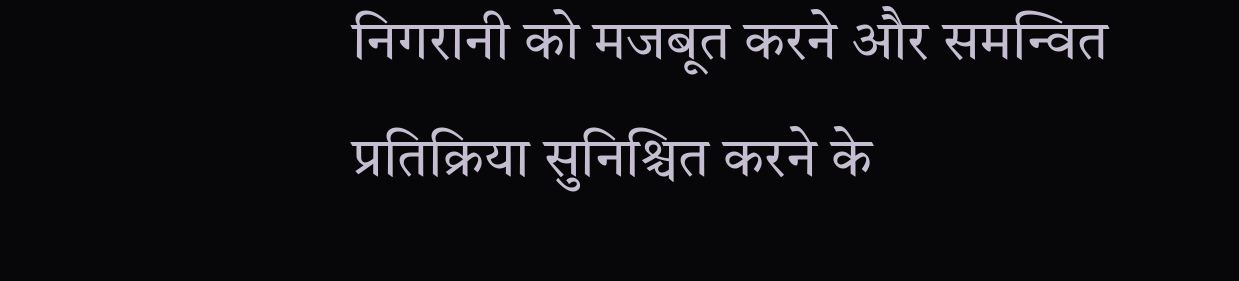निगरानी को मजबूत करने और समन्वित प्रतिक्रिया सुनिश्चित करने के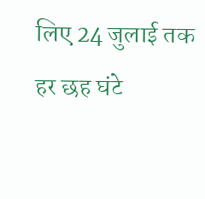लिए 24 जुलाई तक हर छह घंटे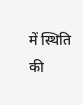में स्थिति की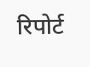रिपोर्ट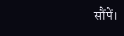सौंपें।